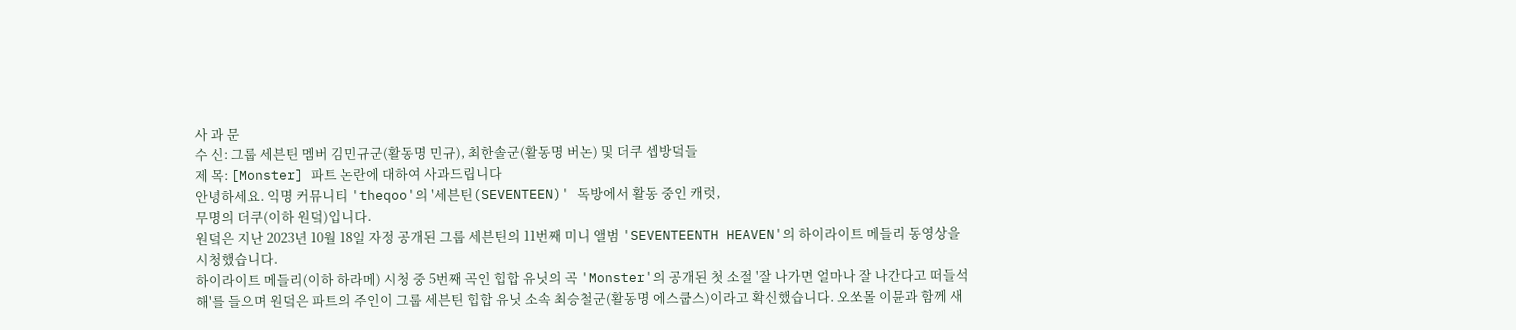사 과 문
수 신: 그룹 세븐틴 멤버 김민규군(활동명 민규), 최한솔군(활동명 버논) 및 더쿠 셉방덬들
제 목: [Monster] 파트 논란에 대하여 사과드립니다
안녕하세요. 익명 커뮤니티 'theqoo'의 '세븐틴(SEVENTEEN)' 독방에서 활동 중인 캐럿,
무명의 더쿠(이하 원덬)입니다.
원덬은 지난 2023년 10월 18일 자정 공개된 그룹 세븐틴의 11번째 미니 앨범 'SEVENTEENTH HEAVEN'의 하이라이트 메들리 동영상을 시청했습니다.
하이라이트 메들리(이하 하라메) 시청 중 5번째 곡인 힙합 유닛의 곡 'Monster'의 공개된 첫 소절 '잘 나가면 얼마나 잘 나간다고 떠들석해'를 들으며 원덬은 파트의 주인이 그룹 세븐틴 힙합 유닛 소속 최승철군(활동명 에스쿱스)이라고 확신했습니다. 오쏘몰 이뮨과 함께 새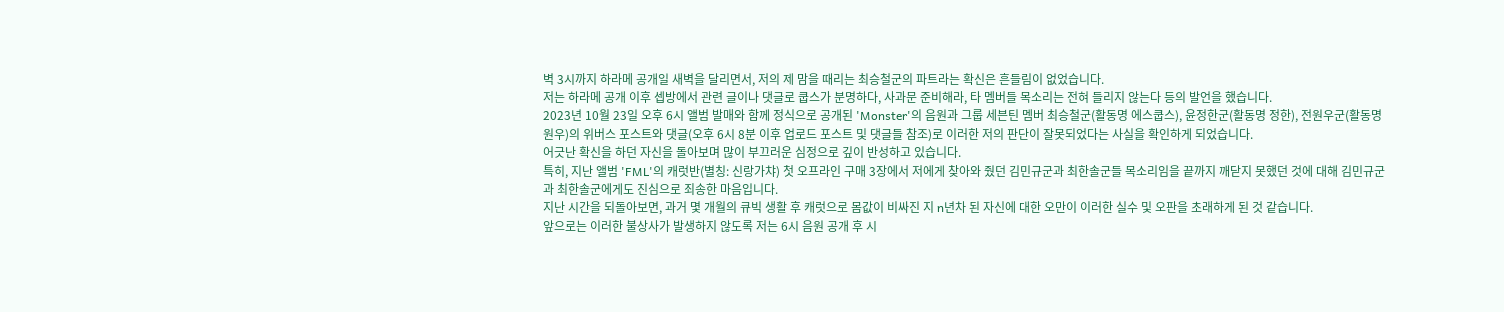벽 3시까지 하라메 공개일 새벽을 달리면서, 저의 제 맘을 때리는 최승철군의 파트라는 확신은 흔들림이 없었습니다.
저는 하라메 공개 이후 셉방에서 관련 글이나 댓글로 쿱스가 분명하다, 사과문 준비해라, 타 멤버들 목소리는 전혀 들리지 않는다 등의 발언을 했습니다.
2023년 10월 23일 오후 6시 앨범 발매와 함께 정식으로 공개된 'Monster'의 음원과 그룹 세븐틴 멤버 최승철군(활동명 에스쿱스), 윤정한군(활동명 정한), 전원우군(활동명 원우)의 위버스 포스트와 댓글(오후 6시 8분 이후 업로드 포스트 및 댓글들 참조)로 이러한 저의 판단이 잘못되었다는 사실을 확인하게 되었습니다.
어긋난 확신을 하던 자신을 돌아보며 많이 부끄러운 심정으로 깊이 반성하고 있습니다.
특히, 지난 앨범 'FML'의 캐럿반(별칭: 신랑가챠) 첫 오프라인 구매 3장에서 저에게 찾아와 줬던 김민규군과 최한솔군들 목소리임을 끝까지 깨닫지 못했던 것에 대해 김민규군과 최한솔군에게도 진심으로 죄송한 마음입니다.
지난 시간을 되돌아보면, 과거 몇 개월의 큐빅 생활 후 캐럿으로 몸값이 비싸진 지 n년차 된 자신에 대한 오만이 이러한 실수 및 오판을 초래하게 된 것 같습니다.
앞으로는 이러한 불상사가 발생하지 않도록 저는 6시 음원 공개 후 시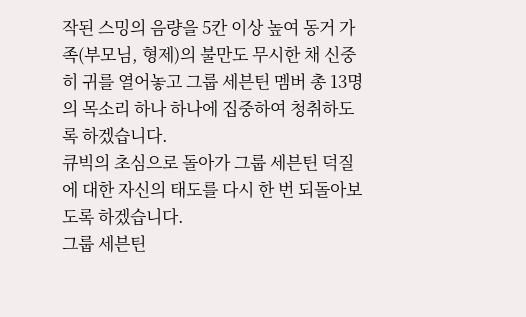작된 스밍의 음량을 5칸 이상 높여 동거 가족(부모님, 형제)의 불만도 무시한 채 신중히 귀를 열어놓고 그룹 세븐틴 멤버 총 13명의 목소리 하나 하나에 집중하여 청취하도록 하겠습니다.
큐빅의 초심으로 돌아가 그룹 세븐틴 덕질에 대한 자신의 태도를 다시 한 번 되돌아보도록 하겠습니다.
그룹 세븐틴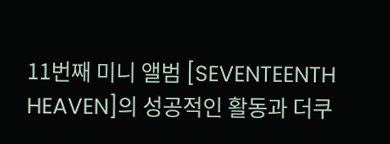11번째 미니 앨범 [SEVENTEENTH HEAVEN]의 성공적인 활동과 더쿠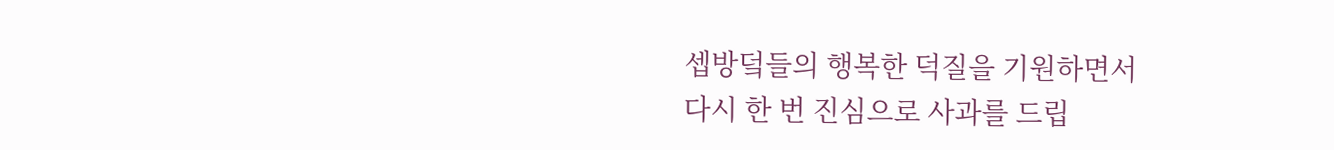셉방덬들의 행복한 덕질을 기원하면서
다시 한 번 진심으로 사과를 드립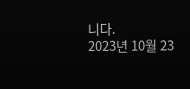니다.
2023년 10월 23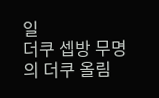일
더쿠 셉방 무명의 더쿠 올림